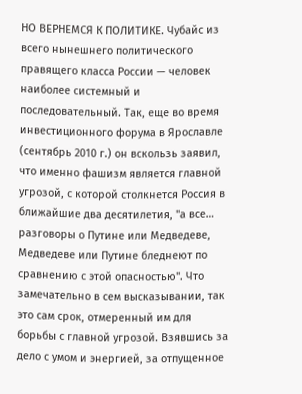НО ВЕРНЕМСЯ К ПОЛИТИКЕ. Чубайс из всего нынешнего политического правящего класса России — человек наиболее системный и последовательный. Так, еще во время инвестиционного форума в Ярославле (сентябрь 2010 г.) он вскользь заявил, что именно фашизм является главной угрозой, с которой столкнется Россия в ближайшие два десятилетия, "а все… разговоры о Путине или Медведеве, Медведеве или Путине бледнеют по сравнению с этой опасностью". Что замечательно в сем высказывании, так это сам срок, отмеренный им для борьбы с главной угрозой. Взявшись за дело с умом и энергией, за отпущенное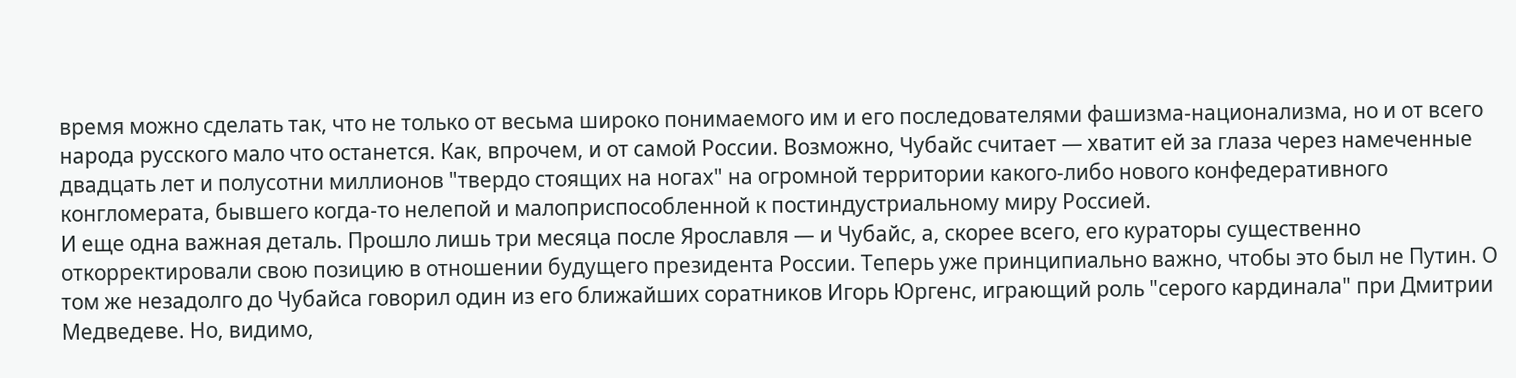время можно сделать так, что не только от весьма широко понимаемого им и его последователями фашизма-национализма, но и от всего народа русского мало что останется. Как, впрочем, и от самой России. Возможно, Чубайс считает — хватит ей за глаза через намеченные двадцать лет и полусотни миллионов "твердо стоящих на ногах" на огромной территории какого-либо нового конфедеративного конгломерата, бывшего когда-то нелепой и малоприспособленной к постиндустриальному миру Россией.
И еще одна важная деталь. Прошло лишь три месяца после Ярославля — и Чубайс, а, скорее всего, его кураторы существенно откорректировали свою позицию в отношении будущего президента России. Теперь уже принципиально важно, чтобы это был не Путин. О том же незадолго до Чубайса говорил один из его ближайших соратников Игорь Юргенс, играющий роль "серого кардинала" при Дмитрии Медведеве. Но, видимо,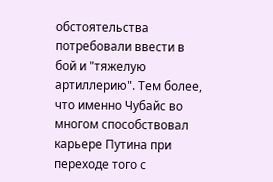обстоятельства потребовали ввести в бой и "тяжелую артиллерию". Тем более, что именно Чубайс во многом способствовал карьере Путина при переходе того с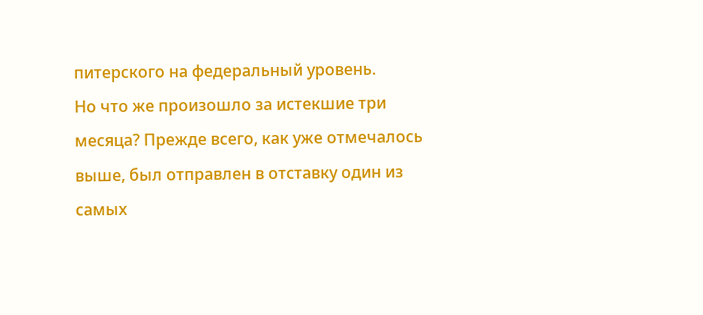питерского на федеральный уровень.
Но что же произошло за истекшие три месяца? Прежде всего, как уже отмечалось выше, был отправлен в отставку один из самых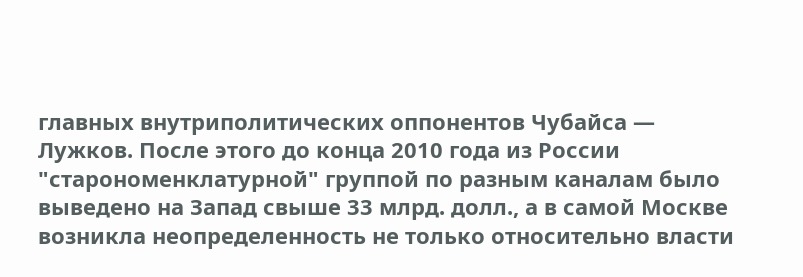главных внутриполитических оппонентов Чубайса — Лужков. После этого до конца 2010 года из России "старономенклатурной" группой по разным каналам было выведено на Запад свыше 33 млрд. долл., а в самой Москве возникла неопределенность не только относительно власти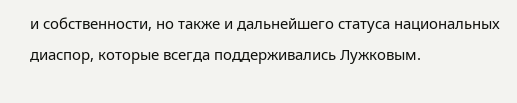и собственности, но также и дальнейшего статуса национальных диаспор, которые всегда поддерживались Лужковым.